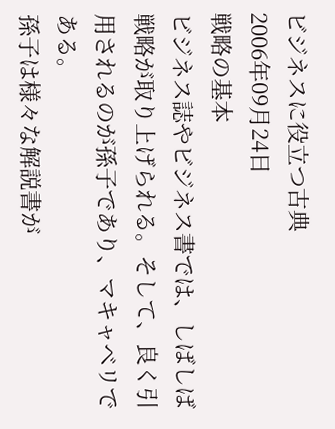ビジネスに役立つ古典
2006年09月24日
戦略の基本
ビジネス誌やビジネス書では、しばしば戦略が取り上げられる。そして、良く引用されるのが孫子であり、マキャベリである。
孫子は様々な解説書が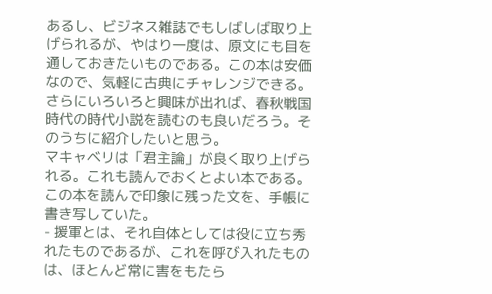あるし、ビジネス雑誌でもしばしば取り上げられるが、やはり一度は、原文にも目を通しておきたいものである。この本は安価なので、気軽に古典にチャレンジできる。さらにいろいろと興味が出れば、春秋戦国時代の時代小説を読むのも良いだろう。そのうちに紹介したいと思う。
マキャベリは「君主論」が良く取り上げられる。これも読んでおくとよい本である。この本を読んで印象に残った文を、手帳に書き写していた。
- 援軍とは、それ自体としては役に立ち秀れたものであるが、これを呼び入れたものは、ほとんど常に害をもたら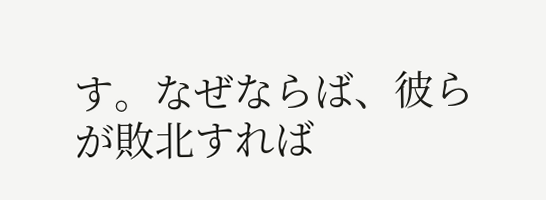す。なぜならば、彼らが敗北すれば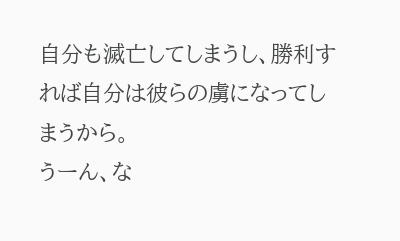自分も滅亡してしまうし、勝利すれば自分は彼らの虜になってしまうから。
うーん、な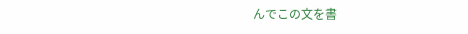んでこの文を書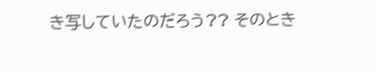き写していたのだろう?? そのとき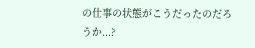の仕事の状態がこうだったのだろうか...?